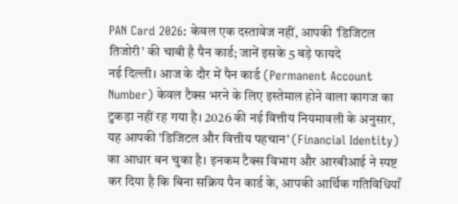PAN Card 2026: केवल एक दस्तावेज नहीं, आपकी 'डिजिटल तिजोरी' की चाबी है पैन कार्ड; जानें इसके 5 बड़े फायदे
नई दिल्ली। आज के दौर में पैन कार्ड (Permanent Account Number) केवल टैक्स भरने के लिए इस्तेमाल होने वाला कागज का टुकड़ा नहीं रह गया है। 2026 की नई वित्तीय नियमावली के अनुसार, यह आपकी 'डिजिटल और वित्तीय पहचान' (Financial Identity) का आधार बन चुका है। इनकम टैक्स विभाग और आरबीआई ने स्पष्ट कर दिया है कि बिना सक्रिय पैन कार्ड के, आपकी आर्थिक गतिविधियाँ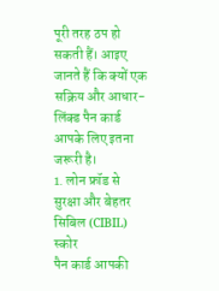पूरी तरह ठप हो सकती हैं। आइए जानते हैं कि क्यों एक सक्रिय और आधार-लिंक्ड पैन कार्ड आपके लिए इतना जरूरी है।
1. लोन फ्रॉड से सुरक्षा और बेहतर सिबिल (CIBIL) स्कोर
पैन कार्ड आपकी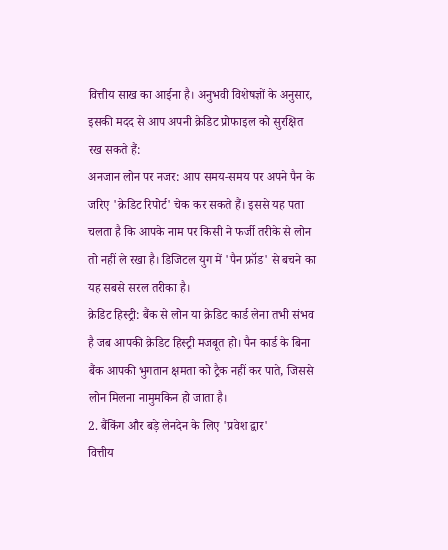वित्तीय साख का आईना है। अनुभवी विशेषज्ञों के अनुसार, इसकी मदद से आप अपनी क्रेडिट प्रोफाइल को सुरक्षित रख सकते हैं:
अनजान लोन पर नजर: आप समय-समय पर अपने पैन के जरिए 'क्रेडिट रिपोर्ट' चेक कर सकते हैं। इससे यह पता चलता है कि आपके नाम पर किसी ने फर्जी तरीके से लोन तो नहीं ले रखा है। डिजिटल युग में 'पैन फ्रॉड' से बचने का यह सबसे सरल तरीका है।
क्रेडिट हिस्ट्री: बैंक से लोन या क्रेडिट कार्ड लेना तभी संभव है जब आपकी क्रेडिट हिस्ट्री मजबूत हो। पैन कार्ड के बिना बैंक आपकी भुगतान क्षमता को ट्रैक नहीं कर पाते, जिससे लोन मिलना नामुमकिन हो जाता है।
2. बैंकिंग और बड़े लेनदेन के लिए 'प्रवेश द्वार'
वित्तीय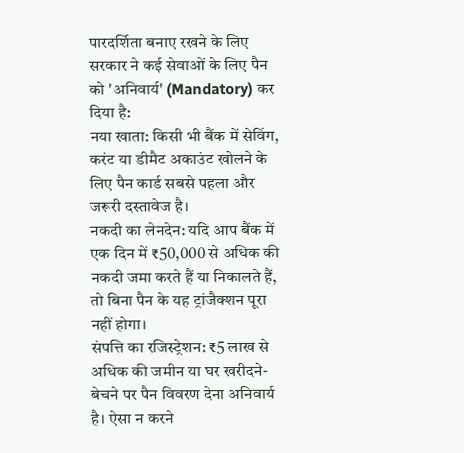पारदर्शिता बनाए रखने के लिए सरकार ने कई सेवाओं के लिए पैन को 'अनिवार्य' (Mandatory) कर दिया है:
नया खाता: किसी भी बैंक में सेविंग, करंट या डीमैट अकाउंट खोलने के लिए पैन कार्ड सबसे पहला और जरूरी दस्तावेज है।
नकदी का लेनदेन: यदि आप बैंक में एक दिन में ₹50,000 से अधिक की नकदी जमा करते हैं या निकालते हैं, तो बिना पैन के यह ट्रांजैक्शन पूरा नहीं होगा।
संपत्ति का रजिस्ट्रेशन: ₹5 लाख से अधिक की जमीन या घर खरीदने-बेचने पर पैन विवरण देना अनिवार्य है। ऐसा न करने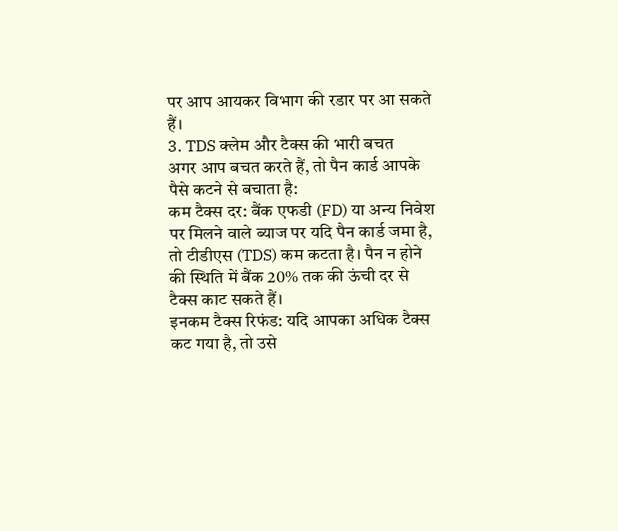पर आप आयकर विभाग की रडार पर आ सकते हैं।
3. TDS क्लेम और टैक्स की भारी बचत
अगर आप बचत करते हैं, तो पैन कार्ड आपके पैसे कटने से बचाता है:
कम टैक्स दर: बैंक एफडी (FD) या अन्य निवेश पर मिलने वाले ब्याज पर यदि पैन कार्ड जमा है, तो टीडीएस (TDS) कम कटता है। पैन न होने की स्थिति में बैंक 20% तक की ऊंची दर से टैक्स काट सकते हैं।
इनकम टैक्स रिफंड: यदि आपका अधिक टैक्स कट गया है, तो उसे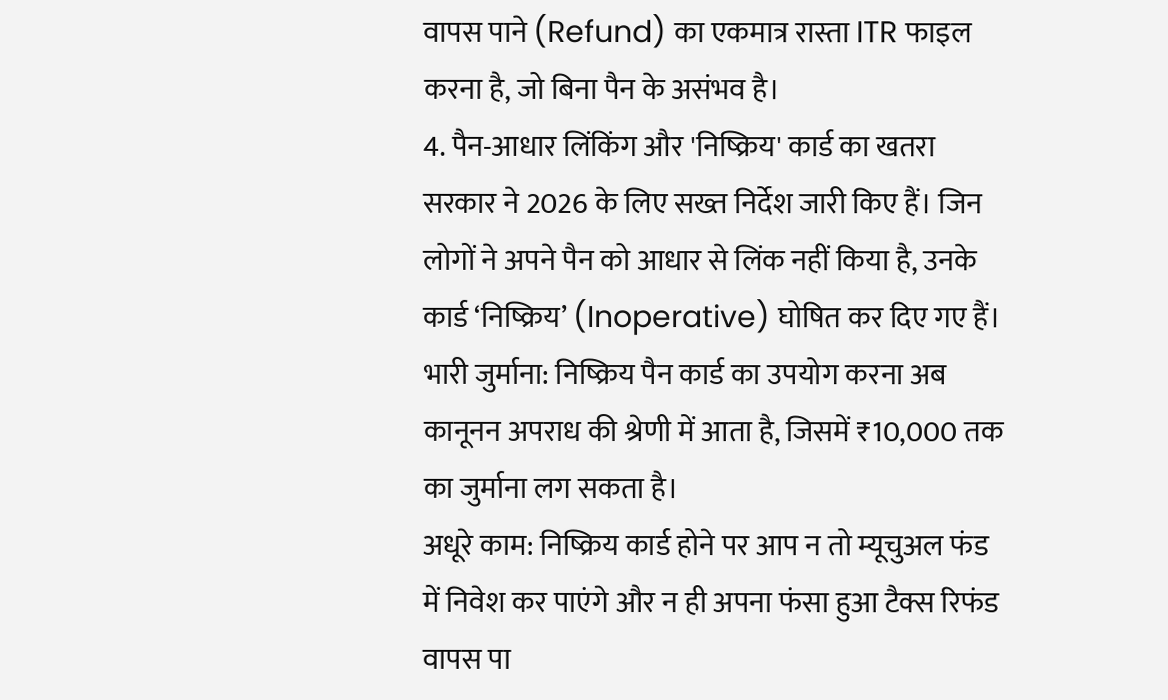वापस पाने (Refund) का एकमात्र रास्ता ITR फाइल करना है, जो बिना पैन के असंभव है।
4. पैन-आधार लिंकिंग और 'निष्क्रिय' कार्ड का खतरा
सरकार ने 2026 के लिए सख्त निर्देश जारी किए हैं। जिन लोगों ने अपने पैन को आधार से लिंक नहीं किया है, उनके कार्ड ‘निष्क्रिय’ (Inoperative) घोषित कर दिए गए हैं।
भारी जुर्माना: निष्क्रिय पैन कार्ड का उपयोग करना अब कानूनन अपराध की श्रेणी में आता है, जिसमें ₹10,000 तक का जुर्माना लग सकता है।
अधूरे काम: निष्क्रिय कार्ड होने पर आप न तो म्यूचुअल फंड में निवेश कर पाएंगे और न ही अपना फंसा हुआ टैक्स रिफंड वापस पा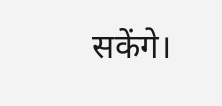सकेंगे।